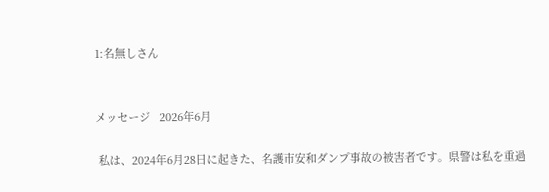1:名無しさん


メッセージ   2026年6月

 私は、2024年6月28日に起きた、名護市安和ダンプ事故の被害者です。県警は私を重過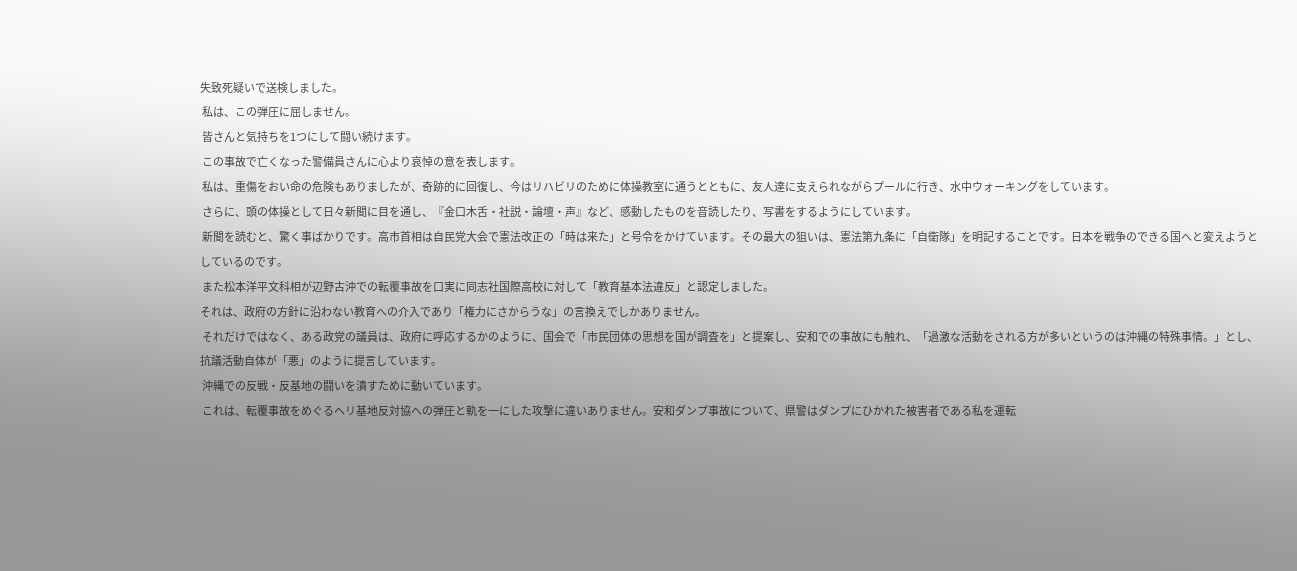失致死疑いで送検しました。
 私は、この弾圧に屈しません。
 皆さんと気持ちを1つにして闘い続けます。
 この事故で亡くなった警備員さんに心より哀悼の意を表します。
 私は、重傷をおい命の危険もありましたが、奇跡的に回復し、今はリハビリのために体操教室に通うとともに、友人達に支えられながらプールに行き、水中ウォーキングをしています。
 さらに、頭の体操として日々新聞に目を通し、『金口木舌・社説・論壇・声』など、感動したものを音読したり、写書をするようにしています。
 新聞を読むと、驚く事ばかりです。高市首相は自民党大会で憲法改正の「時は来た」と号令をかけています。その最大の狙いは、憲法第九条に「自衛隊」を明記することです。日本を戦争のできる国へと変えようとしているのです。
 また松本洋平文科相が辺野古沖での転覆事故を口実に同志社国際高校に対して「教育基本法違反」と認定しました。
それは、政府の方針に沿わない教育への介入であり「権力にさからうな」の言換えでしかありません。
 それだけではなく、ある政党の議員は、政府に呼応するかのように、国会で「市民団体の思想を国が調査を」と提案し、安和での事故にも触れ、「過激な活動をされる方が多いというのは沖縄の特殊事情。」とし、抗議活動自体が「悪」のように提言しています。
 沖縄での反戦・反基地の闘いを潰すために動いています。
 これは、転覆事故をめぐるヘリ基地反対協への弾圧と軌を一にした攻撃に違いありません。安和ダンプ事故について、県警はダンプにひかれた被害者である私を運転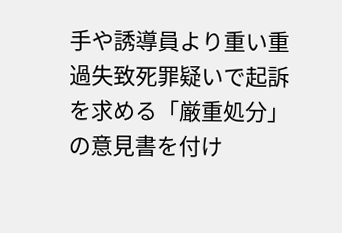手や誘導員より重い重過失致死罪疑いで起訴を求める「厳重処分」の意見書を付け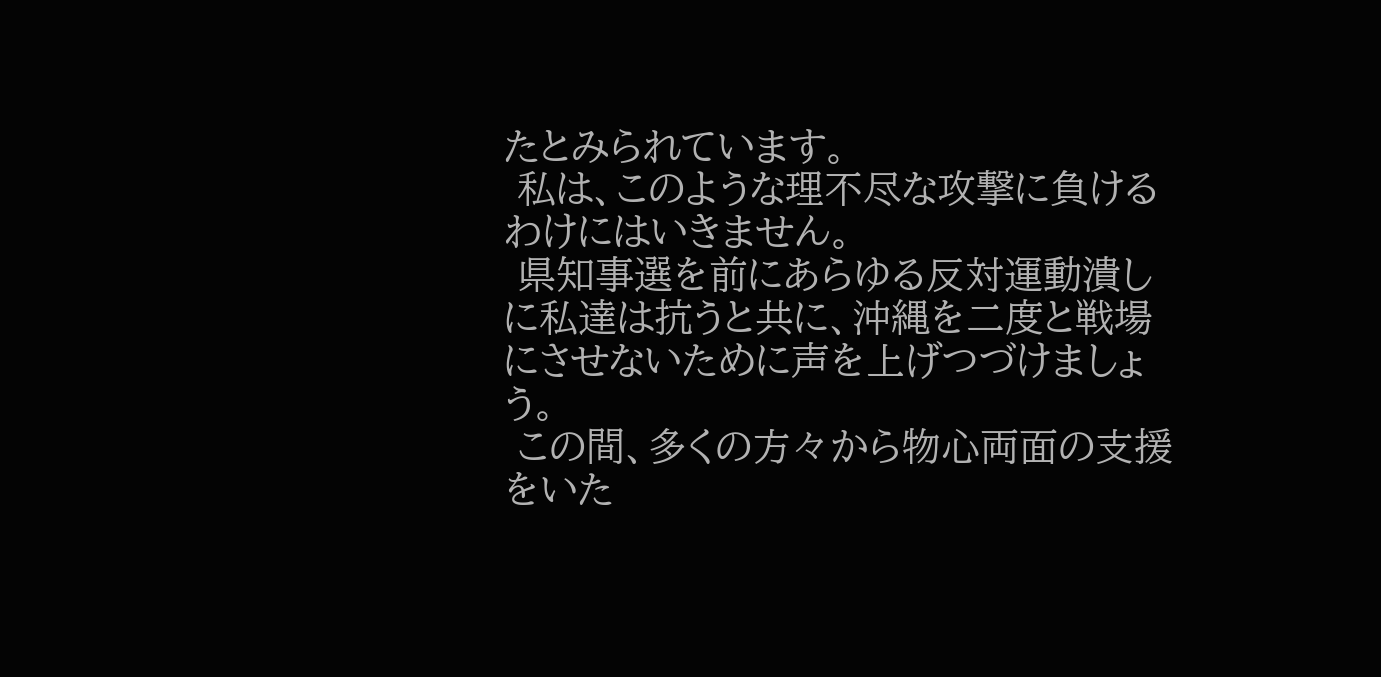たとみられています。
 私は、このような理不尽な攻撃に負けるわけにはいきません。
 県知事選を前にあらゆる反対運動潰しに私達は抗うと共に、沖縄を二度と戦場にさせないために声を上げつづけましょう。
 この間、多くの方々から物心両面の支援をいた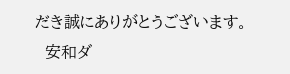だき誠にありがとうございます。
  安和ダ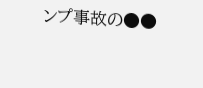ンプ事故の●●